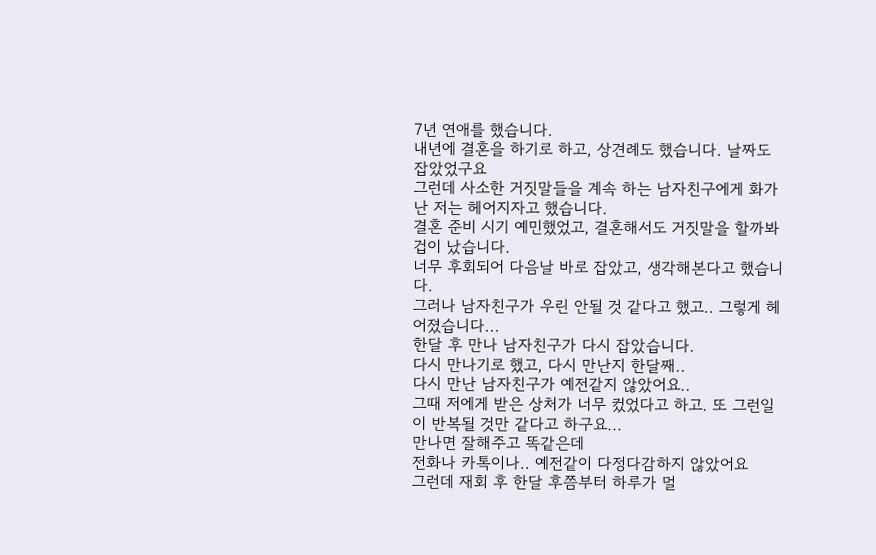7년 연애를 했습니다.
내년에 결혼을 하기로 하고, 상견례도 했습니다. 날짜도 잡았었구요
그런데 사소한 거짓말들을 계속 하는 남자친구에게 화가난 저는 헤어지자고 했습니다.
결혼 준비 시기 예민했었고, 결혼해서도 거짓말을 할까봐 겁이 났습니다.
너무 후회되어 다음날 바로 잡았고, 생각해본다고 했습니다.
그러나 남자친구가 우린 안될 것 같다고 했고.. 그렇게 헤어졌습니다...
한달 후 만나 남자친구가 다시 잡았습니다.
다시 만나기로 했고, 다시 만난지 한달째..
다시 만난 남자친구가 예전같지 않았어요..
그때 저에게 받은 상처가 너무 컸었다고 하고. 또 그런일이 반복될 것만 같다고 하구요...
만나면 잘해주고 똑같은데
전화나 카톡이나.. 예전같이 다정다감하지 않았어요
그런데 재회 후 한달 후쯤부터 하루가 멀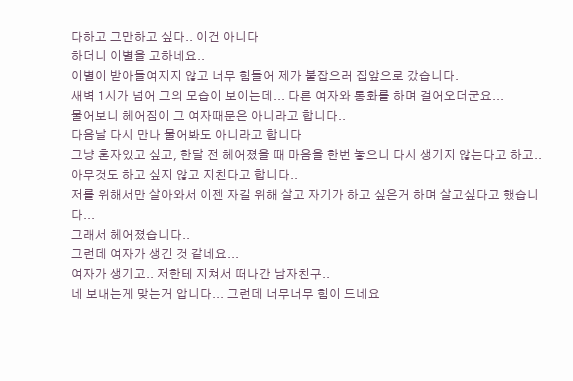다하고 그만하고 싶다.. 이건 아니다
하더니 이별을 고하네요..
이별이 받아들여지지 않고 너무 힘들어 제가 붙잡으러 집앞으로 갔습니다.
새벽 1시가 넘어 그의 모습이 보이는데... 다른 여자와 통화를 하며 걸어오더군요...
물어보니 헤어짐이 그 여자때문은 아니라고 합니다..
다음날 다시 만나 물어봐도 아니라고 합니다
그냥 혼자있고 싶고, 한달 전 헤어졌을 때 마음을 한번 놓으니 다시 생기지 않는다고 하고..
아무것도 하고 싶지 않고 지친다고 합니다..
저를 위해서만 살아와서 이젠 자길 위해 살고 자기가 하고 싶은거 하며 살고싶다고 했습니다...
그래서 헤어졌습니다..
그런데 여자가 생긴 것 같네요...
여자가 생기고.. 저한테 지쳐서 떠나간 남자친구..
네 보내는게 맞는거 압니다... 그런데 너무너무 힘이 드네요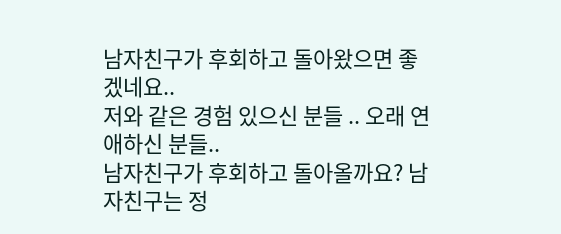남자친구가 후회하고 돌아왔으면 좋겠네요..
저와 같은 경험 있으신 분들 .. 오래 연애하신 분들..
남자친구가 후회하고 돌아올까요? 남자친구는 정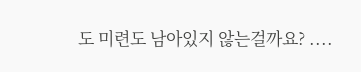도 미련도 남아있지 않는걸까요? ....